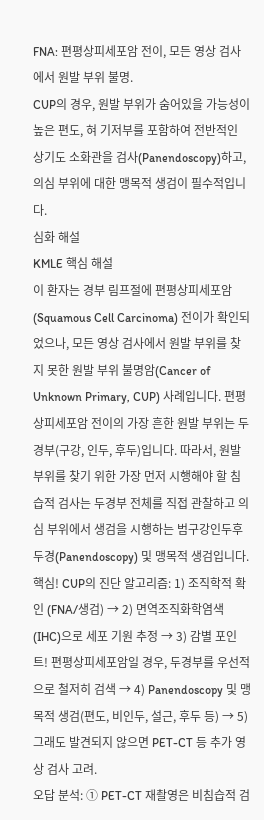FNA: 편평상피세포암 전이, 모든 영상 검사에서 원발 부위 불명.
CUP의 경우, 원발 부위가 숨어있을 가능성이 높은 편도, 혀 기저부를 포함하여 전반적인 상기도 소화관을 검사(Panendoscopy)하고, 의심 부위에 대한 맹목적 생검이 필수적입니다.
심화 해설
KMLE 핵심 해설
이 환자는 경부 림프절에 편평상피세포암(Squamous Cell Carcinoma) 전이가 확인되었으나, 모든 영상 검사에서 원발 부위를 찾지 못한 원발 부위 불명암(Cancer of Unknown Primary, CUP) 사례입니다. 편평상피세포암 전이의 가장 흔한 원발 부위는 두경부(구강, 인두, 후두)입니다. 따라서, 원발 부위를 찾기 위한 가장 먼저 시행해야 할 침습적 검사는 두경부 전체를 직접 관찰하고 의심 부위에서 생검을 시행하는 범구강인두후두경(Panendoscopy) 및 맹목적 생검입니다.
핵심! CUP의 진단 알고리즘: 1) 조직학적 확인 (FNA/생검) → 2) 면역조직화학염색(IHC)으로 세포 기원 추정 → 3) 감별 포인트! 편평상피세포암일 경우, 두경부를 우선적으로 철저히 검색 → 4) Panendoscopy 및 맹목적 생검(편도, 비인두, 설근, 후두 등) → 5) 그래도 발견되지 않으면 PET-CT 등 추가 영상 검사 고려.
오답 분석: ① PET-CT 재촬영은 비침습적 검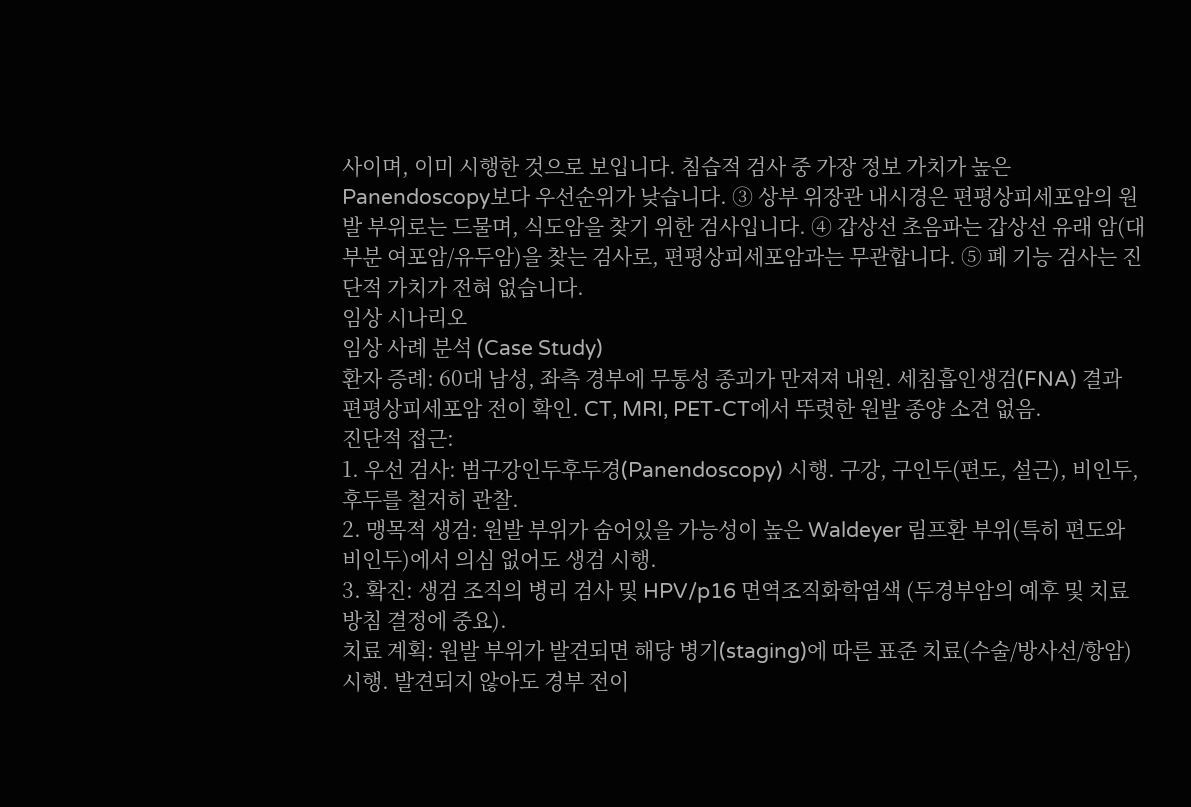사이며, 이미 시행한 것으로 보입니다. 침습적 검사 중 가장 정보 가치가 높은 Panendoscopy보다 우선순위가 낮습니다. ③ 상부 위장관 내시경은 편평상피세포암의 원발 부위로는 드물며, 식도암을 찾기 위한 검사입니다. ④ 갑상선 초음파는 갑상선 유래 암(대부분 여포암/유두암)을 찾는 검사로, 편평상피세포암과는 무관합니다. ⑤ 폐 기능 검사는 진단적 가치가 전혀 없습니다.
임상 시나리오
임상 사례 분석 (Case Study)
환자 증례: 60대 남성, 좌측 경부에 무통성 종괴가 만져져 내원. 세침흡인생검(FNA) 결과 편평상피세포암 전이 확인. CT, MRI, PET-CT에서 뚜렷한 원발 종양 소견 없음.
진단적 접근:
1. 우선 검사: 범구강인두후두경(Panendoscopy) 시행. 구강, 구인두(편도, 설근), 비인두, 후두를 철저히 관찰.
2. 맹목적 생검: 원발 부위가 숨어있을 가능성이 높은 Waldeyer 림프환 부위(특히 편도와 비인두)에서 의심 없어도 생검 시행.
3. 확진: 생검 조직의 병리 검사 및 HPV/p16 면역조직화학염색 (두경부암의 예후 및 치료 방침 결정에 중요).
치료 계획: 원발 부위가 발견되면 해당 병기(staging)에 따른 표준 치료(수술/방사선/항암) 시행. 발견되지 않아도 경부 전이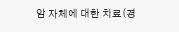암 자체에 대한 치료(경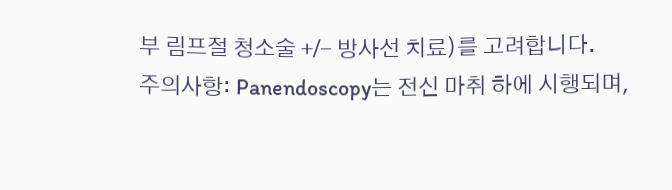부 림프절 청소술 +/- 방사선 치료)를 고려합니다.
주의사항: Panendoscopy는 전신 마취 하에 시행되며,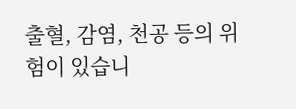출혈, 감염, 천공 등의 위험이 있습니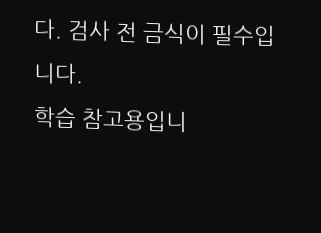다. 검사 전 금식이 필수입니다.
학습 참고용입니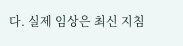다. 실제 임상은 최신 지침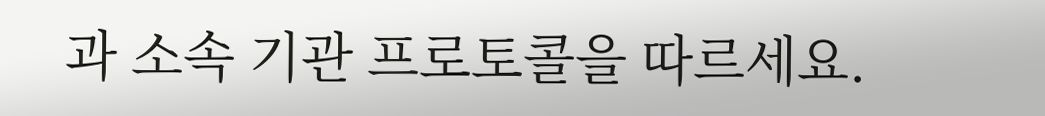과 소속 기관 프로토콜을 따르세요.